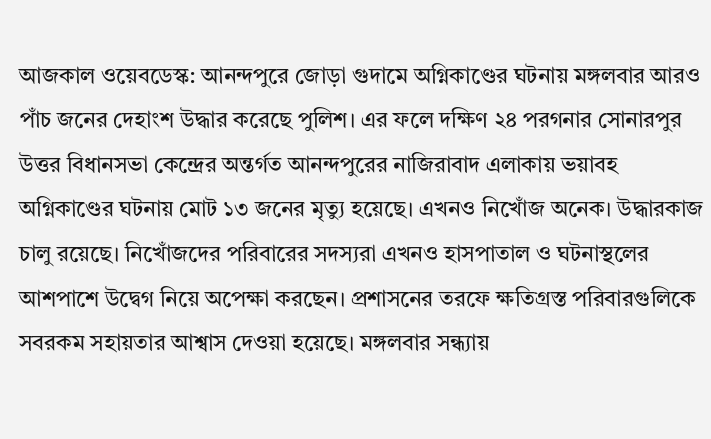আজকাল ওয়েবডেস্ক: আনন্দপুরে জোড়া গুদামে অগ্নিকাণ্ডের ঘটনায় মঙ্গলবার আরও পাঁচ জনের দেহাংশ উদ্ধার করেছে পুলিশ। এর ফলে দক্ষিণ ২৪ পরগনার সোনারপুর উত্তর বিধানসভা কেন্দ্রের অন্তর্গত আনন্দপুরের নাজিরাবাদ এলাকায় ভয়াবহ অগ্নিকাণ্ডের ঘটনায় মোট ১৩ জনের মৃত্যু হয়েছে। এখনও নিখোঁজ অনেক। উদ্ধারকাজ চালু রয়েছে। নিখোঁজদের পরিবারের সদস্যরা এখনও হাসপাতাল ও ঘটনাস্থলের আশপাশে উদ্বেগ নিয়ে অপেক্ষা করছেন। প্রশাসনের তরফে ক্ষতিগ্রস্ত পরিবারগুলিকে সবরকম সহায়তার আশ্বাস দেওয়া হয়েছে। মঙ্গলবার সন্ধ্যায়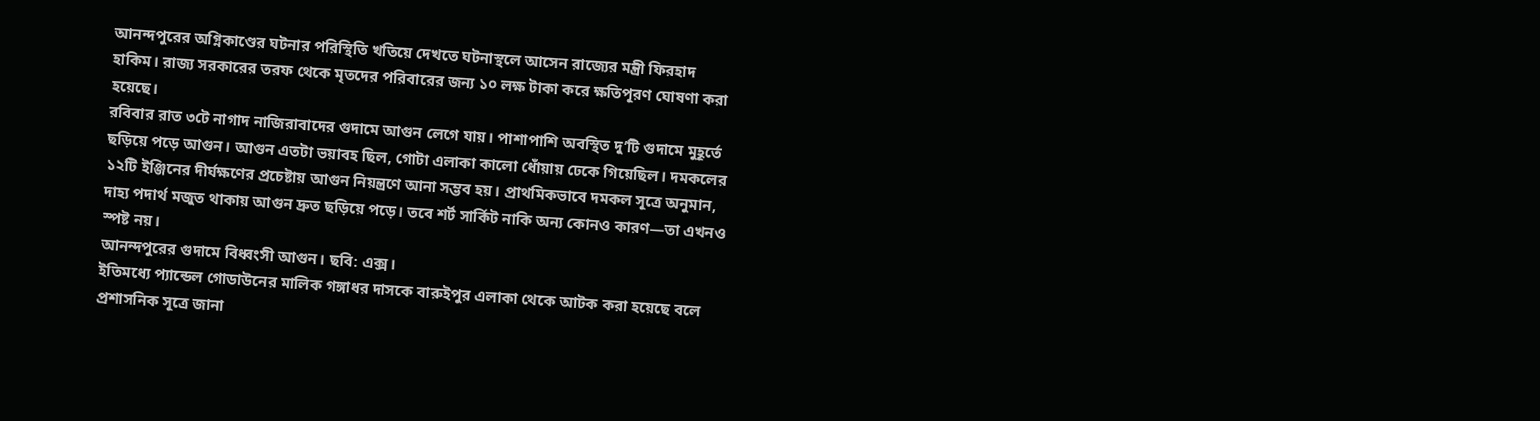আনন্দপুরের অগ্নিকাণ্ডের ঘটনার পরিস্থিতি খতিয়ে দেখতে ঘটনাস্থলে আসেন রাজ্যের মন্ত্রী ফিরহাদ হাকিম। রাজ্য সরকারের তরফ থেকে মৃতদের পরিবারের জন্য ১০ লক্ষ টাকা করে ক্ষতিপূরণ ঘোষণা করা হয়েছে।
রবিবার রাত ৩টে নাগাদ নাজিরাবাদের গুদামে আগুন লেগে যায়। পাশাপাশি অবস্থিত দু’টি গুদামে মুহূর্তে ছড়িয়ে পড়ে আগুন। আগুন এতটা ভয়াবহ ছিল, গোটা এলাকা কালো ধোঁয়ায় ঢেকে গিয়েছিল। দমকলের ১২টি ইঞ্জিনের দীর্ঘক্ষণের প্রচেষ্টায় আগুন নিয়ন্ত্রণে আনা সম্ভব হয়। প্রাথমিকভাবে দমকল সূত্রে অনুমান, দাহ্য পদার্থ মজুত থাকায় আগুন দ্রুত ছড়িয়ে পড়ে। তবে শর্ট সার্কিট নাকি অন্য কোনও কারণ—তা এখনও স্পষ্ট নয়।
আনন্দপুরের গুদামে বিধ্বংসী আগুন। ছবি: এক্স।
ইতিমধ্যে প্যান্ডেল গোডাউনের মালিক গঙ্গাধর দাসকে বারুইপুর এলাকা থেকে আটক করা হয়েছে বলে প্রশাসনিক সূত্রে জানা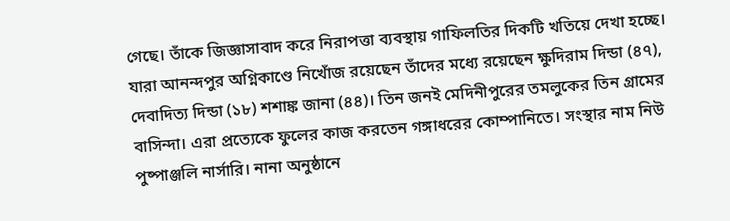গেছে। তাঁকে জিজ্ঞাসাবাদ করে নিরাপত্তা ব্যবস্থায় গাফিলতির দিকটি খতিয়ে দেখা হচ্ছে। যারা আনন্দপুর অগ্নিকাণ্ডে নিখোঁজ রয়েছেন তাঁদের মধ্যে রয়েছেন ক্ষুদিরাম দিন্ডা (৪৭), দেবাদিত্য দিন্ডা (১৮) শশাঙ্ক জানা (৪৪)। তিন জনই মেদিনীপুরের তমলুকের তিন গ্রামের বাসিন্দা। এরা প্রত্যেকে ফুলের কাজ করতেন গঙ্গাধরের কোম্পানিতে। সংস্থার নাম নিউ পুষ্পাঞ্জলি নার্সারি। নানা অনুষ্ঠানে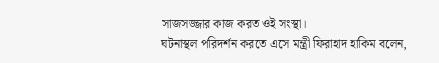সাজসজ্জার কাজ করত ওই সংস্থা।
ঘটনাস্থল পরিদর্শন করতে এসে মন্ত্রী ফিরাহাদ হাকিম বলেন,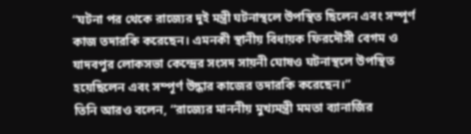“ঘটনা পর থেকে রাজ্যের দুই মন্ত্রী ঘটনাস্থলে উপস্থিত ছিলেন এবং সম্পূর্ণ কাজ তদারকি করেছেন। এমনকী স্থানীয় বিধায়ক ফিরদৌসী বেগম ও যাদবপুর লোকসভা কেন্দ্রের সংসদ সায়নী ঘোষও ঘটনাস্থলে উপস্থিত হয়েছিলেন এবং সম্পূর্ণ উদ্ধার কাজের তদারকি করেছেন।”
তিনি আরও বলেন, “রাজ্যের মাননীয় মুখ্যমন্ত্রী মমতা ব্যানার্জির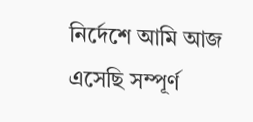নির্দেশে আমি আজ এসেছি সম্পূর্ণ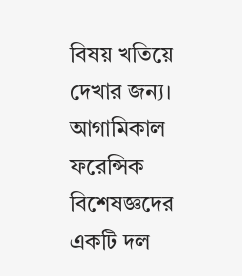বিষয় খতিয়ে দেখার জন্য। আগামিকাল ফরেন্সিক বিশেষজ্ঞদের একটি দল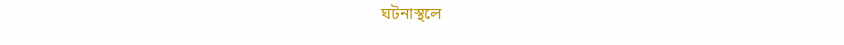ঘটনাস্থলে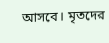আসবে। মৃতদের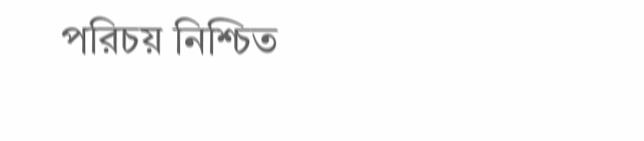পরিচয় নিশ্চিত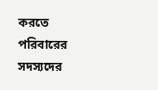করতে পরিবারের সদস্যদের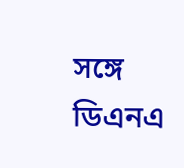সঙ্গে ডিএনএ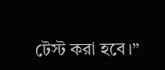টেস্ট করা হবে।”